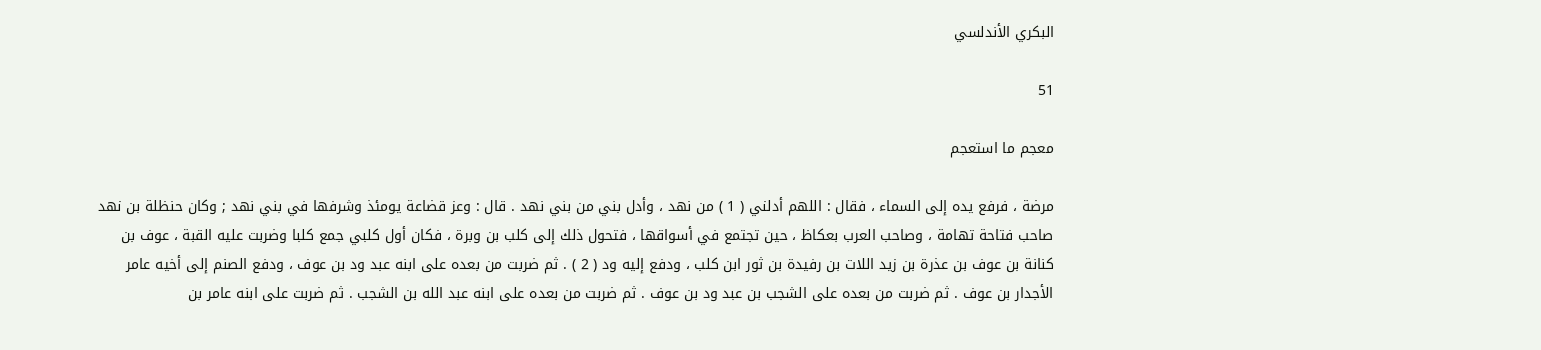البكري الأندلسي

51

معجم ما استعجم

مرضة ، فرفع يده إلى السماء ، فقال : اللهم أدلني ( 1 ) من نهد ، وأدل بني من بني نهد . قال : وعز قضاعة يومئذ وشرفها في بني نهد ; وكان حنظلة بن نهد صاحب فتاحة تهامة ، وصاحب العرب بعكاظ ، حين تجتمع في أسواقها ، فتحول ذلك إلى كلب بن وبرة ، فكان أول كلبي جمع كلبا وضربت عليه القبة ، عوف بن كنانة بن عوف بن عذرة بن زيد اللات بن رفيدة بن ثور ابن كلب ، ودفع إليه ود ( 2 ) . ثم ضربت من بعده على ابنه عبد ود بن عوف ، ودفع الصنم إلى أخيه عامر الأجدار بن عوف . ثم ضربت من بعده على الشجب بن عبد ود بن عوف . ثم ضربت من بعده على ابنه عبد الله بن الشجب . ثم ضربت على ابنه عامر بن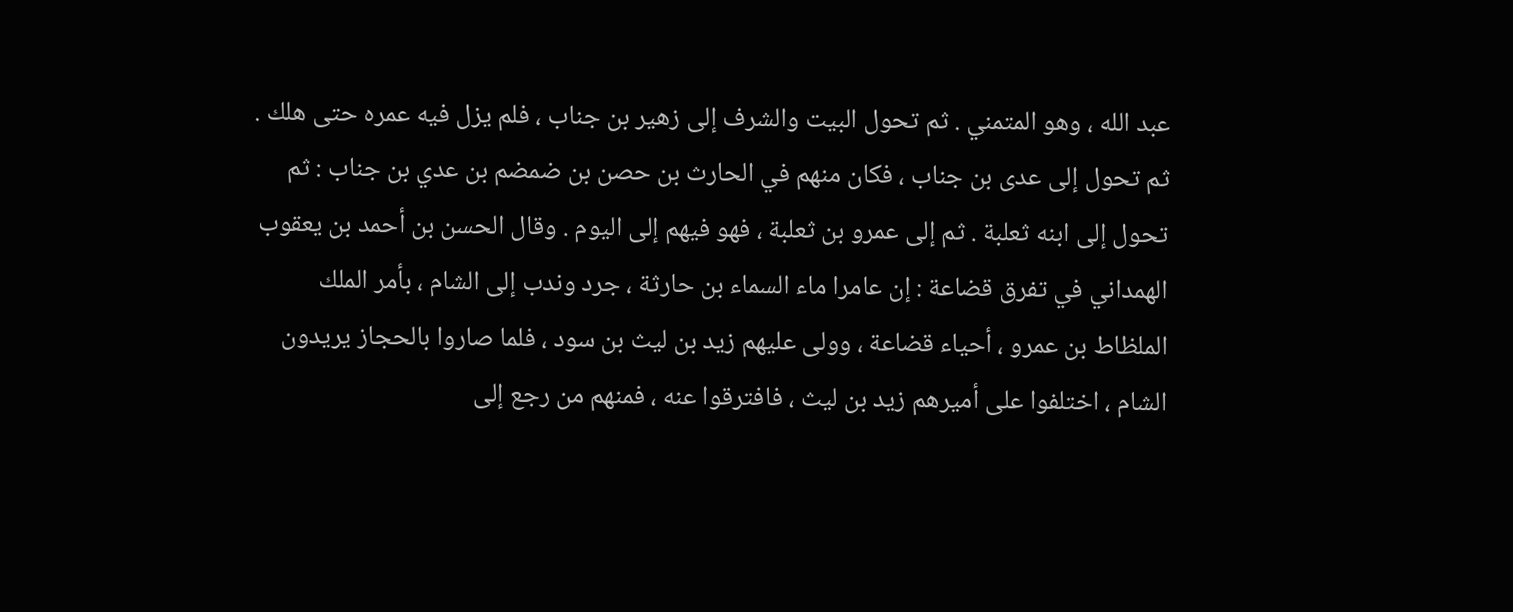عبد الله ، وهو المتمني . ثم تحول البيت والشرف إلى زهير بن جناب ، فلم يزل فيه عمره حتى هلك . ثم تحول إلى عدى بن جناب ، فكان منهم في الحارث بن حصن بن ضمضم بن عدي بن جناب : ثم تحول إلى ابنه ثعلبة . ثم إلى عمرو بن ثعلبة ، فهو فيهم إلى اليوم . وقال الحسن بن أحمد بن يعقوب الهمداني في تفرق قضاعة : إن عامرا ماء السماء بن حارثة ، جرد وندب إلى الشام ، بأمر الملك الملظاط بن عمرو ، أحياء قضاعة ، وولى عليهم زيد بن ليث بن سود ، فلما صاروا بالحجاز يريدون الشام ، اختلفوا على أميرهم زيد بن ليث ، فافترقوا عنه ، فمنهم من رجع إلى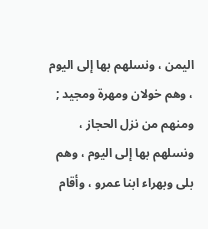اليمن ، ونسلهم بها إلى اليوم ، وهم خولان ومهرة ومجيد ; ومنهم من نزل الحجاز ، ونسلهم بها إلى اليوم ، وهم بلى وبهراء ابنا عمرو ، وأقام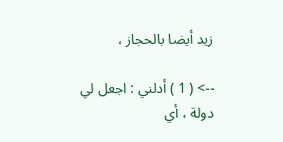زيد أيضا بالحجاز ،

--> ( 1 ) أدلني : اجعل لي دولة ، أي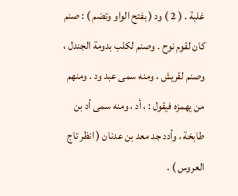غلبة . ( 2 ) ود ( بفتح الواو وتضم ) : صنم كان لقوم نوح . وصنم لكلب بدومة الجندل ، وصنم لقريش ، ومنه سمى عبد ود . ومنهم من يهمزه فيقول : ، أد ، ومنه سمى أد بن طابخة ، وأدد جد معد بن عدنان ( انظر تاج العروس ) .